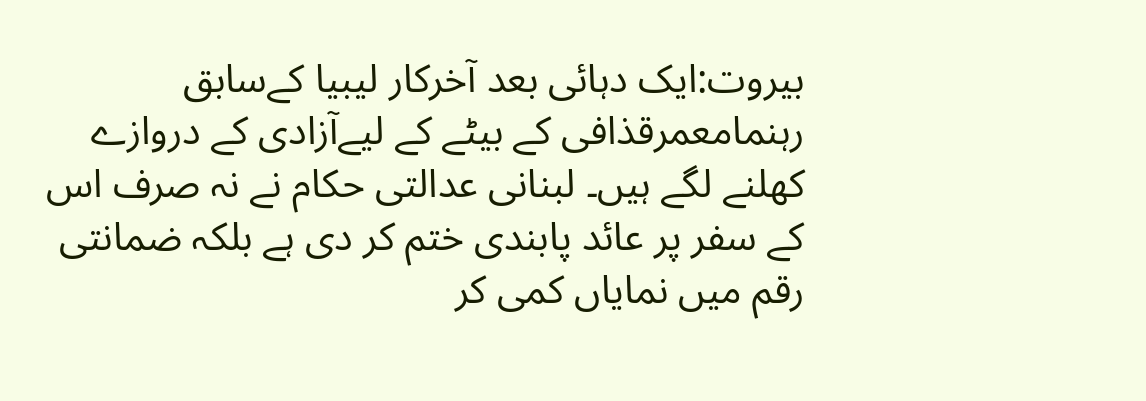بیروت:ایک دہائی بعد آخرکار لیبیا کےسابق رہنمامعمرقذافی کے بیٹے کے لیےآزادی کے دروازے کھلنے لگے ہیں۔ لبنانی عدالتی حکام نے نہ صرف اس کے سفر پر عائد پابندی ختم کر دی ہے بلکہ ضمانتی رقم میں نمایاں کمی کر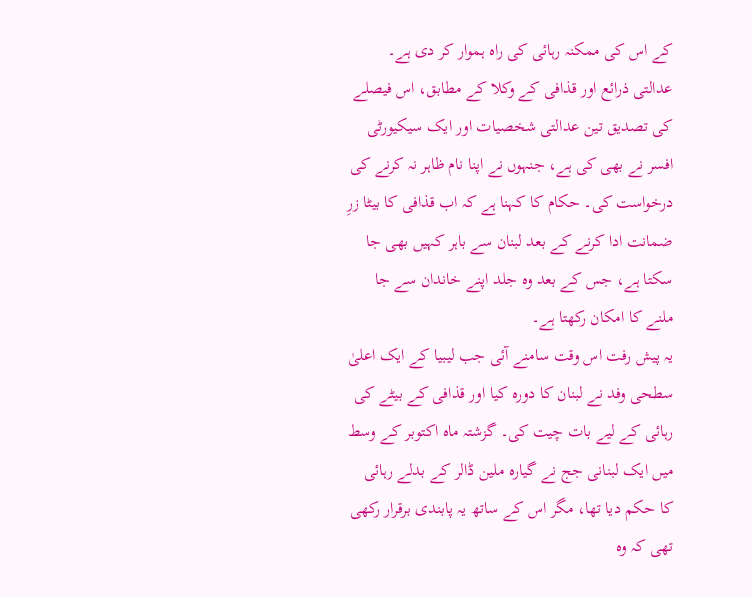کے اس کی ممکنہ رہائی کی راہ ہموار کر دی ہے۔
عدالتی ذرائع اور قذافی کے وکلا کے مطابق، اس فیصلے کی تصدیق تین عدالتی شخصیات اور ایک سیکیورٹی افسر نے بھی کی ہے، جنہوں نے اپنا نام ظاہر نہ کرنے کی درخواست کی۔ حکام کا کہنا ہے کہ اب قذافی کا بیٹا زرِ ضمانت ادا کرنے کے بعد لبنان سے باہر کہیں بھی جا سکتا ہے، جس کے بعد وہ جلد اپنے خاندان سے جا ملنے کا امکان رکھتا ہے۔
یہ پیش رفت اس وقت سامنے آئی جب لیبیا کے ایک اعلیٰ سطحی وفد نے لبنان کا دورہ کیا اور قذافی کے بیٹے کی رہائی کے لیے بات چیت کی۔ گزشتہ ماہ اکتوبر کے وسط میں ایک لبنانی جج نے گیارہ ملین ڈالر کے بدلے رہائی کا حکم دیا تھا، مگر اس کے ساتھ یہ پابندی برقرار رکھی تھی کہ وہ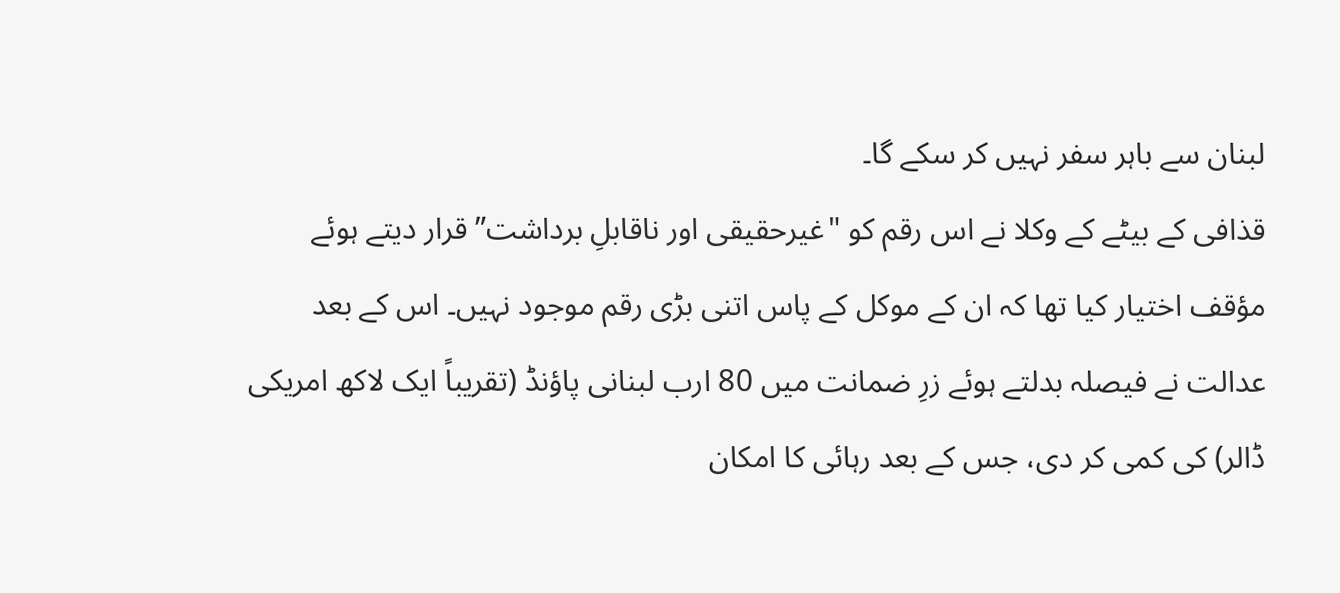لبنان سے باہر سفر نہیں کر سکے گا۔
قذافی کے بیٹے کے وکلا نے اس رقم کو "غیرحقیقی اور ناقابلِ برداشت” قرار دیتے ہوئے مؤقف اختیار کیا تھا کہ ان کے موکل کے پاس اتنی بڑی رقم موجود نہیں۔ اس کے بعد عدالت نے فیصلہ بدلتے ہوئے زرِ ضمانت میں 80 ارب لبنانی پاؤنڈ (تقریباً ایک لاکھ امریکی ڈالر) کی کمی کر دی، جس کے بعد رہائی کا امکان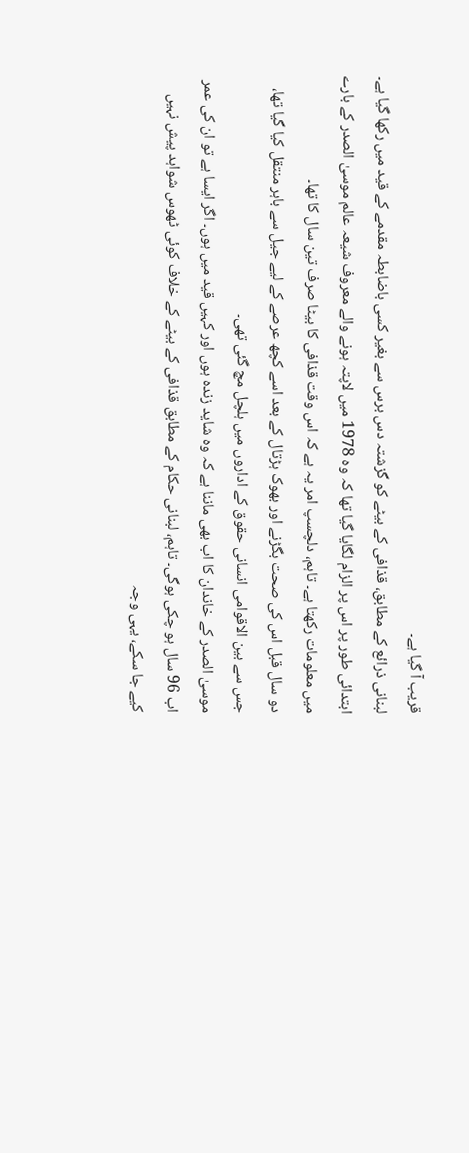قریب آ گیا ہے۔
لبنانی ذرائع کے مطابق، قذافی کے بیٹے کو گزشتہ دس برس سے بغیر کسی باضابطہ مقدمے کے قید میں رکھا گیا ہے۔ ابتدائی طور پر اس پر الزام لگایا گیا تھا کہ وہ 1978 میں لاپتہ ہونے والے معروف شیعہ عالم موسیٰ الصدر کے بارے میں معلومات رکھتا ہے۔ تاہم، دلچسپ امر یہ ہے کہ اس وقت قذافی کا بیٹا صرف تین سال کا تھا۔
دو سال قبل اس کی صحت بگڑنے اور بھوک ہڑتال کے بعد اسے کچھ عرصے کے لیے جیل سے باہر منتقل کیا گیا تھا، جس سے بین الاقوامی انسانی حقوق کے اداروں میں ہلچل مچ گئی تھی۔
موسیٰ الصدر کے خاندان کا اب بھی ماننا ہے کہ وہ شاید زندہ ہوں اور کہیں قید میں ہوں۔ اگر ایسا ہے تو ان کی عمر اب 96 سال ہو چکی ہوگی۔ تاہم، لبنانی حکام کے مطابق قذافی کے بیٹے کے خلاف کوئی ٹھوس شواہد پیش نہیں کیے جا سکے، یہی وجہ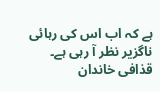ہے کہ اب اس کی رہائی ناگزیر نظر آ رہی ہے۔
قذافی خاندان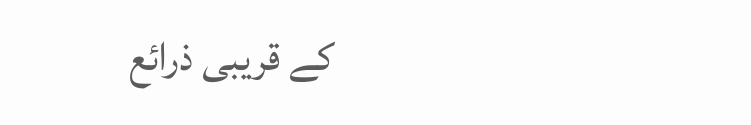کے قریبی ذرائع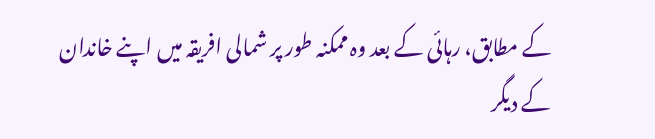کے مطابق، رہائی کے بعد وہ ممکنہ طور پر شمالی افریقہ میں اپنے خاندان کے دیگر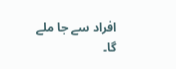افراد سے جا ملے گا۔